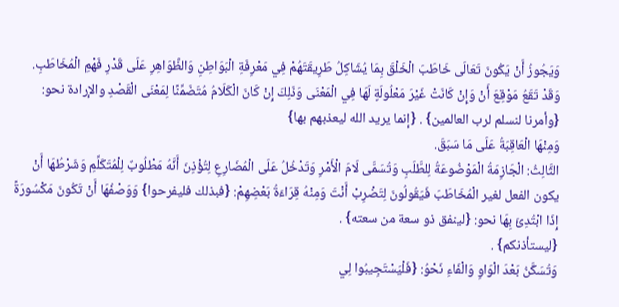وَيَجُوزُ أَنْ يَكُونَ تَعَالَى خَاطَبَ الْخَلْقَ بِمَا يُشَاكِلُ طَرِيقَتَهُمْ فِي مَعْرِفَةِ الْبَوَاطِنِ وَالظَّوَاهِرِ عَلَى قَدْرِ فَهْمِ الْمُخَاطَبِ.
وَقَدْ تَقَعُ مَوْقِعَ أَنْ وَإِنْ كَانَتْ غَيْرَ مَعْلُولَةٍ لَهَا فِي الْمَعْنَى وَذَلِكَ إِنْ كَانَ الْكَلَامُ مُتَضَمِّنًا لِمَعْنَى الْقَصْدِ والإرادة نحو: {وأمرنا لنسلم لرب العالمين} . {إنما يريد الله ليعذبهم بها}
وَمِنْهَا الْعَاقِبَةُ عَلَى مَا سَبَقَ.
الثَّالِثُ: الْجَازِمَةُ الْمَوْضُوعَةُ لِلطَّلَبِ وَتُسَمَّى لَامَ الْأَمْرِ وَتَدْخُلُ عَلَى الْمُضَارِعِ لِتُؤْذِنَ أَنَّهُ مَطْلُوبٌ لِلْمُتَكَلِّمِ وَشَرْطُهَا أَنْ يكون الفعل لغير الْمُخَاطَبَ فَيَقُولُونَ لِتَضْرِبْ أَنْتَ وَمِنْهُ قِرَاءَةُ بَعْضِهِمْ: {فبذلك فليفرحوا} وَوَصْفُهَا أَنْ تَكُونَ مَكْسُورَةً إِذَا ابْتُدِئَ بِهَا نحو: {لينفق ذو سعة من سعته} .
{ليستأذنكم} .
وَتُسَكَّنُ بَعْدَ الْوَاوِ وَالْفَاءِ نَحْوُ: {فَلْيَسْتَجِيبُوا لِي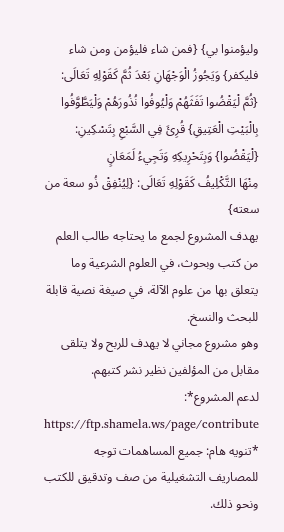وليؤمنوا بي} {فمن شاء فليؤمن ومن شاء فليكفر} وَيَجُوزُ الْوَجْهَانِ بَعْدَ ثُمَّ كَقَوْلِهِ تَعَالَى: {ثُمَّ لْيَقْضُوا تَفَثَهُمْ وَلْيُوفُوا نُذُورَهُمْ وَلْيَطَّوَّفُوا بِالْبَيْتِ الْعَتِيقِ} قُرِئَ فِي السَّبْعِ بِتَسْكِينِ: {لْيَقْضُوا} وَبِتَحْرِيكِهِ وَتَجِيءُ لَمَعَانٍ
مِنْهَا التَّكْلِيفُ كَقَوْلِهِ تَعَالَى: {لِيُنْفِقْ ذُو سعة من سعته}
يهدف المشروع لجمع ما يحتاجه طالب العلم من كتب وبحوث، في العلوم الشرعية وما يتعلق بها من علوم الآلة، في صيغة نصية قابلة للبحث والنسخ.
وهو مشروع مجاني لا يهدف للربح ولا يتلقى مقابل من المؤلفين نظير نشر كتبهم.
لدعم المشروع*: https://ftp.shamela.ws/page/contribute
*تنويه هام: جميع المساهمات توجه للمصاريف التشغيلية من صف وتدقيق للكتب ونحو ذلك.